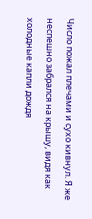Число пожал плечами и сухо кивнул. Я же неспешно забрался на крышу, видя как холодные капли дождя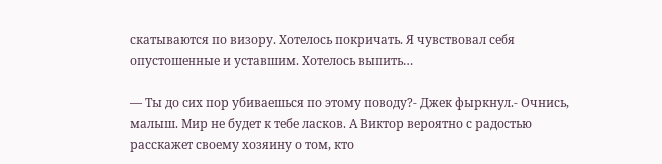скатываются по визору. Хотелось покричать. Я чувствовал себя опустошенные и уставшим. Хотелось выпить…

— Ты до сих пор убиваешься по этому поводу?- Джек фыркнул.- Очнись, малыш. Мир не будет к тебе ласков. А Виктор вероятно с радостью расскажет своему хозяину о том, кто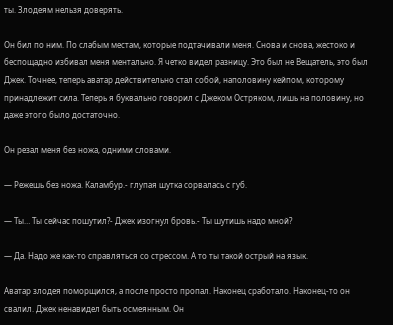ты. Злодеям нельзя доверять.

Он бил по ним. По слабым местам, которые подтачивали меня. Снова и снова, жестоко и беспощадно избивал меня ментально. Я четко видел разницу. Это был не Вещатель, это был Джек. Точнее, теперь аватар действительно стал собой, наполовину кейпом, которому принадлежит сила. Теперь я буквально говорил с Джеком Остряком, лишь на половину, но даже этого было достаточно.

Он резал меня без ножа, одними словами.

— Режешь без ножа. Каламбур.- глупая шутка сорвалась с губ.

— Ты… Ты сейчас пошутил?- Джек изогнул бровь.- Ты шутишь надо мной?

— Да. Надо же как-то справляться со стрессом. А то ты такой острый на язык.

Аватар злодея поморщился, а после просто пропал. Наконец сработало. Наконец-то он свалил. Джек ненавидел быть осмеянным. Он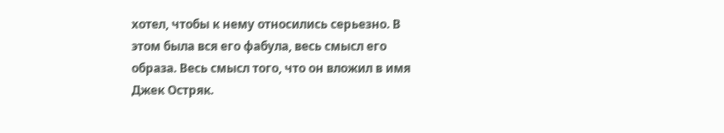хотел, чтобы к нему относились серьезно. В этом была вся его фабула, весь смысл его образа. Весь смысл того, что он вложил в имя Джек Остряк.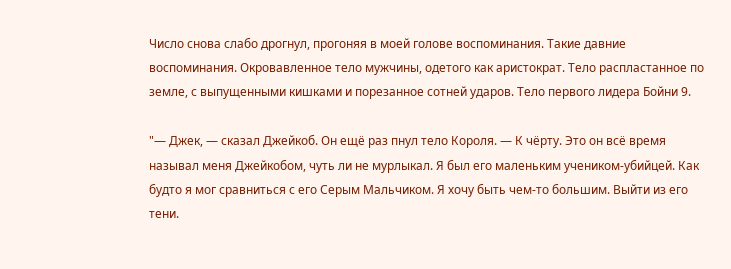Число снова слабо дрогнул, прогоняя в моей голове воспоминания. Такие давние воспоминания. Окровавленное тело мужчины, одетого как аристократ. Тело распластанное по земле, с выпущенными кишками и порезанное сотней ударов. Тело первого лидера Бойни 9.

"— Джек, — сказал Джейкоб. Он ещё раз пнул тело Короля. — К чёрту. Это он всё время называл меня Джейкобом, чуть ли не мурлыкал. Я был его маленьким учеником-убийцей. Как будто я мог сравниться с его Серым Мальчиком. Я хочу быть чем-то большим. Выйти из его тени.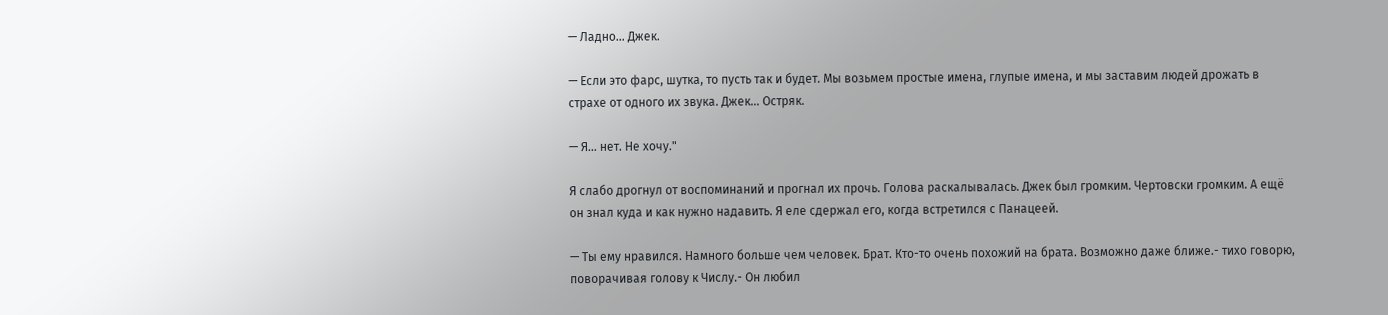— Ладно… Джек.

— Если это фарс, шутка, то пусть так и будет. Мы возьмем простые имена, глупые имена, и мы заставим людей дрожать в страхе от одного их звука. Джек… Остряк.

— Я… нет. Не хочу."

Я слабо дрогнул от воспоминаний и прогнал их прочь. Голова раскалывалась. Джек был громким. Чертовски громким. А ещё он знал куда и как нужно надавить. Я еле сдержал его, когда встретился с Панацеей.

— Ты ему нравился. Намного больше чем человек. Брат. Кто-то очень похожий на брата. Возможно даже ближе.- тихо говорю, поворачивая голову к Числу.- Он любил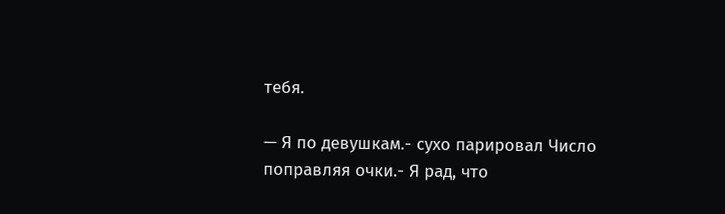тебя.

— Я по девушкам.- сухо парировал Число поправляя очки.- Я рад, что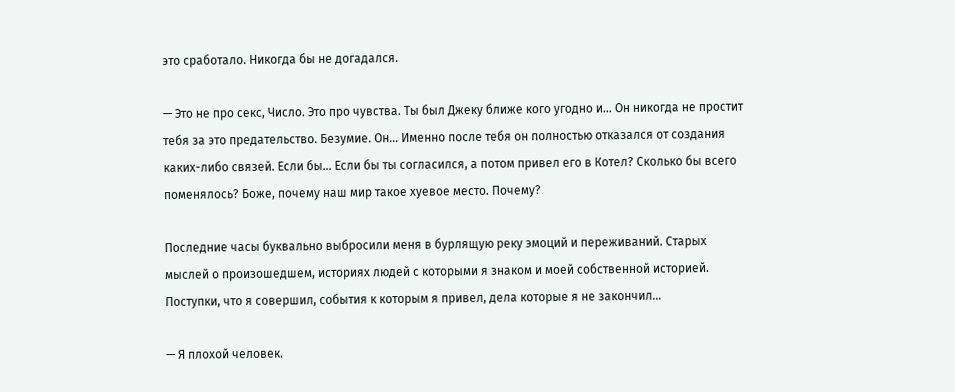это сработало. Никогда бы не догадался.

— Это не про секс, Число. Это про чувства. Ты был Джеку ближе кого угодно и… Он никогда не простит тебя за это предательство. Безумие. Он… Именно после тебя он полностью отказался от создания каких-либо связей. Если бы… Если бы ты согласился, а потом привел его в Котел? Сколько бы всего поменялось? Боже, почему наш мир такое хуевое место. Почему?

Последние часы буквально выбросили меня в бурлящую реку эмоций и переживаний. Старых мыслей о произошедшем, историях людей с которыми я знаком и моей собственной историей. Поступки, что я совершил, события к которым я привел, дела которые я не закончил…

— Я плохой человек.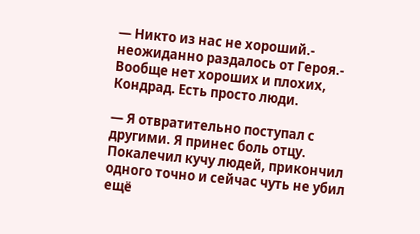— Никто из нас не хороший.- неожиданно раздалось от Героя.- Вообще нет хороших и плохих, Кондрад. Есть просто люди.

— Я отвратительно поступал с другими. Я принес боль отцу. Покалечил кучу людей, прикончил одного точно и сейчас чуть не убил ещё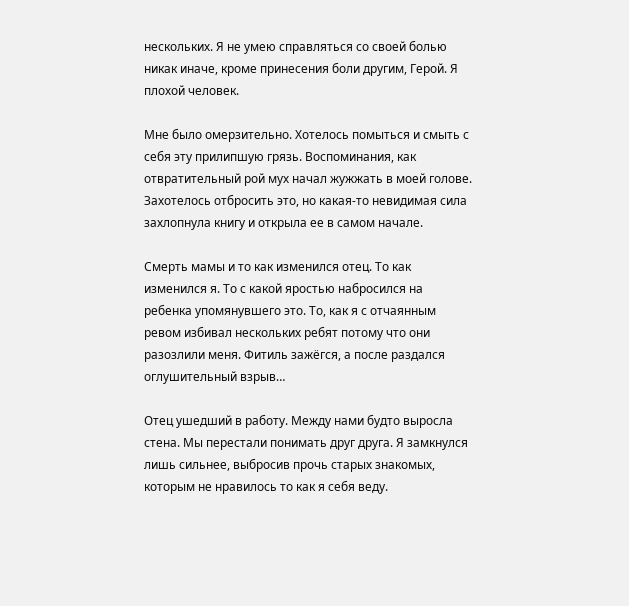нескольких. Я не умею справляться со своей болью никак иначе, кроме принесения боли другим, Герой. Я плохой человек.

Мне было омерзительно. Хотелось помыться и смыть с себя эту прилипшую грязь. Воспоминания, как отвратительный рой мух начал жужжать в моей голове. Захотелось отбросить это, но какая-то невидимая сила захлопнула книгу и открыла ее в самом начале.

Смерть мамы и то как изменился отец. То как изменился я. То с какой яростью набросился на ребенка упомянувшего это. То, как я с отчаянным ревом избивал нескольких ребят потому что они разозлили меня. Фитиль зажёгся, а после раздался оглушительный взрыв…

Отец ушедший в работу. Между нами будто выросла стена. Мы перестали понимать друг друга. Я замкнулся лишь сильнее, выбросив прочь старых знакомых, которым не нравилось то как я себя веду.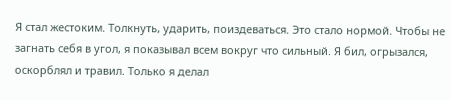Я стал жестоким. Толкнуть, ударить, поиздеваться. Это стало нормой. Чтобы не загнать себя в угол, я показывал всем вокруг что сильный. Я бил, огрызался, оскорблял и травил. Только я делал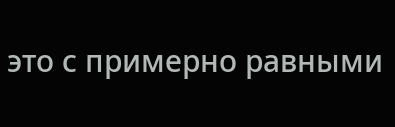это с примерно равными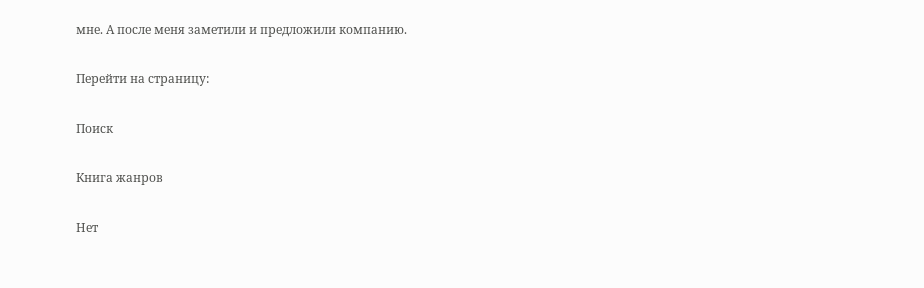мне. А после меня заметили и предложили компанию.

Перейти на страницу:

Поиск

Книга жанров

Нет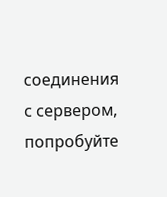соединения с сервером, попробуйте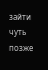зайти чуть позже